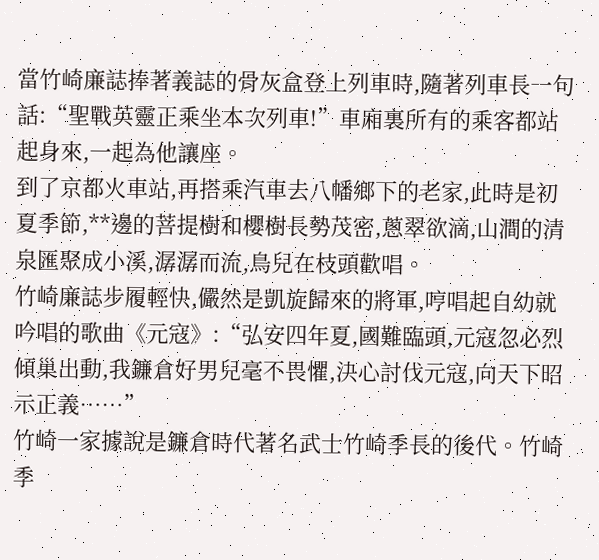當竹崎廉誌捧著義誌的骨灰盒登上列車時,隨著列車長一句話:“聖戰英靈正乘坐本次列車!”車廂裏所有的乘客都站起身來,一起為他讓座。
到了京都火車站,再搭乘汽車去八幡鄉下的老家,此時是初夏季節,**邊的菩提樹和櫻樹長勢茂密,蔥翠欲滴,山澗的清泉匯聚成小溪,潺潺而流,鳥兒在枝頭歡唱。
竹崎廉誌步履輕快,儼然是凱旋歸來的將軍,哼唱起自幼就吟唱的歌曲《元寇》:“弘安四年夏,國難臨頭,元寇忽必烈傾巢出動,我鐮倉好男兒毫不畏懼,決心討伐元寇,向天下昭示正義……”
竹崎一家據說是鐮倉時代著名武士竹崎季長的後代。竹崎季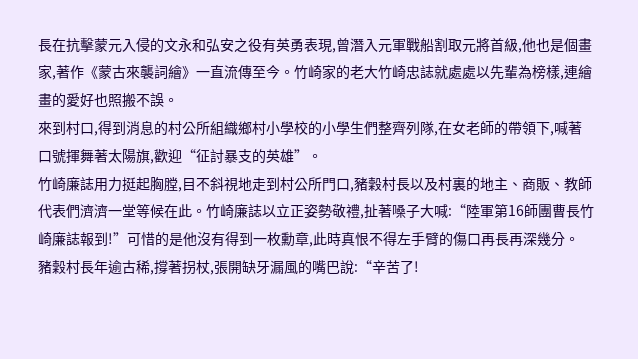長在抗擊蒙元入侵的文永和弘安之役有英勇表現,曾潛入元軍戰船割取元將首級,他也是個畫家,著作《蒙古來襲詞繪》一直流傳至今。竹崎家的老大竹崎忠誌就處處以先輩為榜樣,連繪畫的愛好也照搬不誤。
來到村口,得到消息的村公所組織鄉村小學校的小學生們整齊列隊,在女老師的帶領下,喊著口號揮舞著太陽旗,歡迎“征討暴支的英雄”。
竹崎廉誌用力挺起胸膛,目不斜視地走到村公所門口,豬穀村長以及村裏的地主、商販、教師代表們濟濟一堂等候在此。竹崎廉誌以立正姿勢敬禮,扯著嗓子大喊:“陸軍第16師團曹長竹崎廉誌報到!”可惜的是他沒有得到一枚勳章,此時真恨不得左手臂的傷口再長再深幾分。
豬穀村長年逾古稀,撐著拐杖,張開缺牙漏風的嘴巴說:“辛苦了!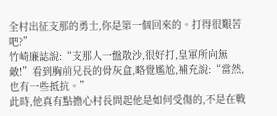全村出征支那的勇士,你是第一個回來的。打得很艱苦吧?”
竹崎廉誌說:“支那人一盤散沙,很好打,皇軍所向無敵!”看到胸前兄長的骨灰盒,略覺尷尬,補充說:“當然,也有一些抵抗。”
此時,他真有點擔心村長問起他是如何受傷的,不是在戰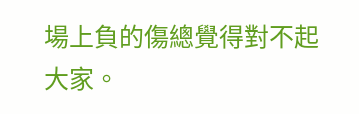場上負的傷總覺得對不起大家。